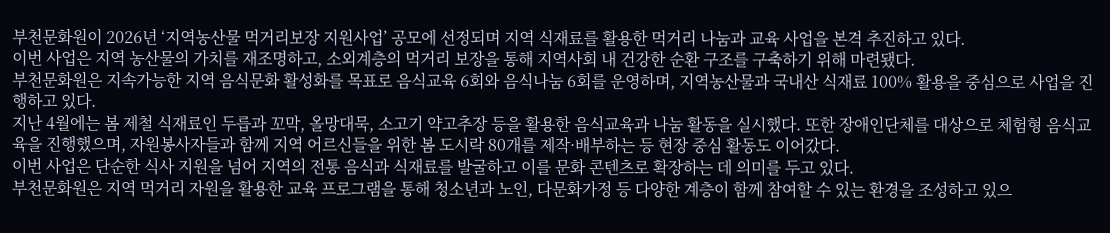부천문화원이 2026년 ‘지역농산물 먹거리보장 지원사업’ 공모에 선정되며 지역 식재료를 활용한 먹거리 나눔과 교육 사업을 본격 추진하고 있다.
이번 사업은 지역 농산물의 가치를 재조명하고, 소외계층의 먹거리 보장을 통해 지역사회 내 건강한 순환 구조를 구축하기 위해 마련됐다.
부천문화원은 지속가능한 지역 음식문화 활성화를 목표로 음식교육 6회와 음식나눔 6회를 운영하며, 지역농산물과 국내산 식재료 100% 활용을 중심으로 사업을 진행하고 있다.
지난 4월에는 봄 제철 식재료인 두릅과 꼬막, 올망대묵, 소고기 약고추장 등을 활용한 음식교육과 나눔 활동을 실시했다. 또한 장애인단체를 대상으로 체험형 음식교육을 진행했으며, 자원봉사자들과 함께 지역 어르신들을 위한 봄 도시락 80개를 제작·배부하는 등 현장 중심 활동도 이어갔다.
이번 사업은 단순한 식사 지원을 넘어 지역의 전통 음식과 식재료를 발굴하고 이를 문화 콘텐츠로 확장하는 데 의미를 두고 있다.
부천문화원은 지역 먹거리 자원을 활용한 교육 프로그램을 통해 청소년과 노인, 다문화가정 등 다양한 계층이 함께 참여할 수 있는 환경을 조성하고 있으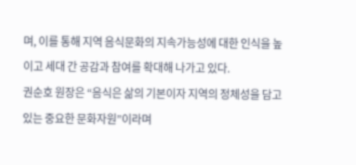며, 이를 통해 지역 음식문화의 지속가능성에 대한 인식을 높이고 세대 간 공감과 참여를 확대해 나가고 있다.
권순호 원장은 “음식은 삶의 기본이자 지역의 정체성을 담고 있는 중요한 문화자원”이라며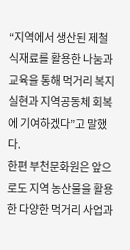“지역에서 생산된 제철 식재료를 활용한 나눔과 교육을 통해 먹거리 복지 실현과 지역공동체 회복에 기여하겠다”고 말했다.
한편 부천문화원은 앞으로도 지역 농산물을 활용한 다양한 먹거리 사업과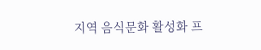지역 음식문화 활성화 프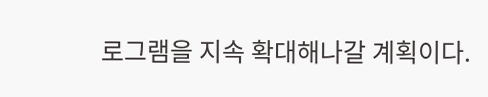로그램을 지속 확대해나갈 계획이다.